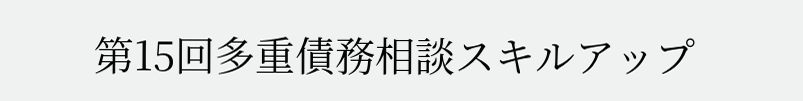第15回多重債務相談スキルアップ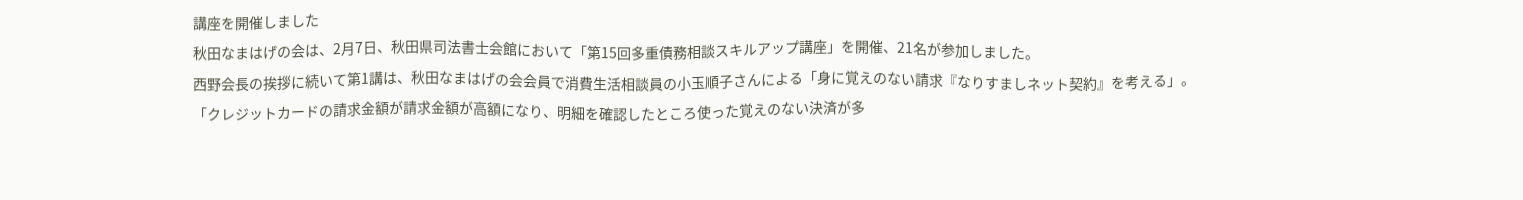講座を開催しました
秋田なまはげの会は、2月7日、秋田県司法書士会館において「第15回多重債務相談スキルアップ講座」を開催、21名が参加しました。
西野会長の挨拶に続いて第1講は、秋田なまはげの会会員で消費生活相談員の小玉順子さんによる「身に覚えのない請求『なりすましネット契約』を考える」。
「クレジットカードの請求金額が請求金額が高額になり、明細を確認したところ使った覚えのない決済が多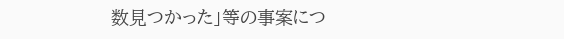数見つかった」等の事案につ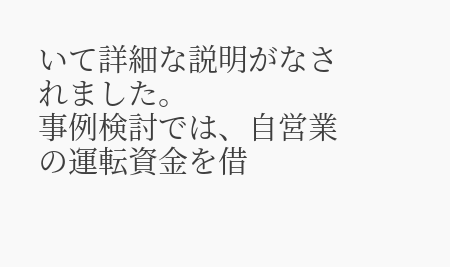いて詳細な説明がなされました。
事例検討では、自営業の運転資金を借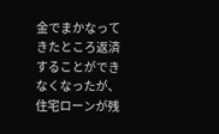金でまかなってきたところ返済することができなくなったが、住宅ローンが残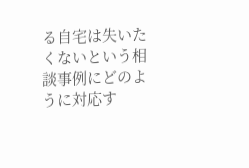る自宅は失いたくないという相談事例にどのように対応す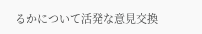るかについて活発な意見交換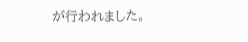が行われました。